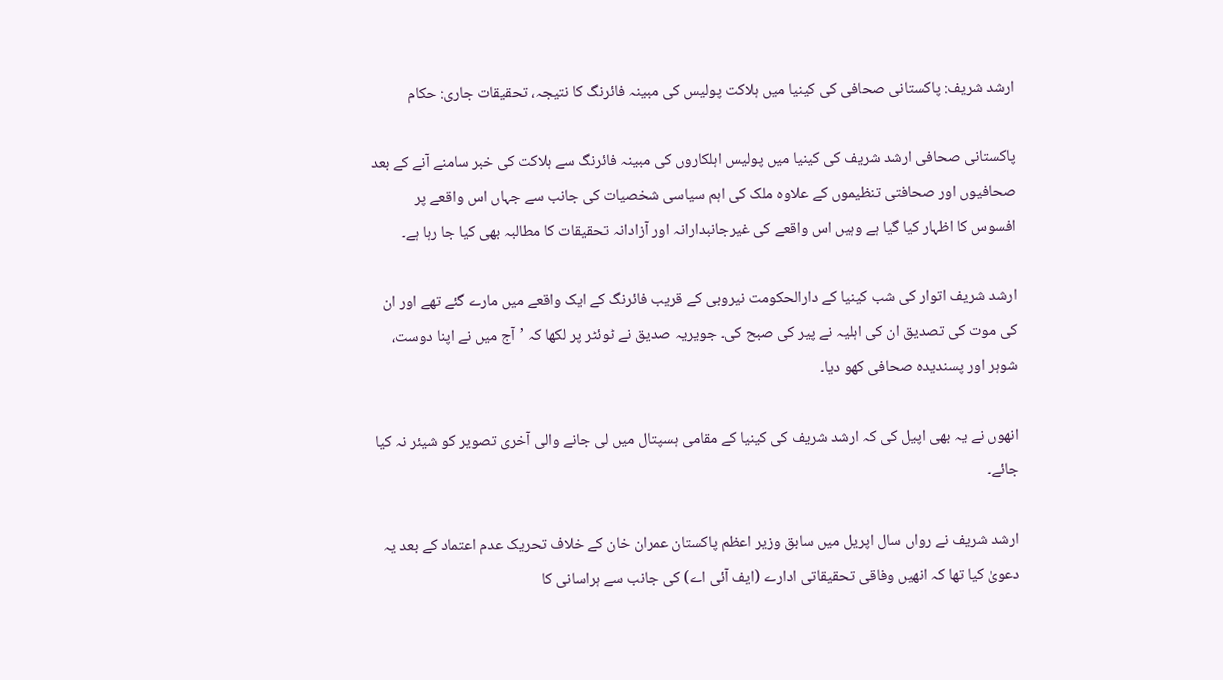ارشد شریف: پاکستانی صحافی کی کینیا میں ہلاکت پولیس کی مبینہ فائرنگ کا نتیجہ، تحقیقات جاری: حکام

پاکستانی صحافی ارشد شریف کی کینیا میں پولیس اہلکاروں کی مبینہ فائرنگ سے ہلاکت کی خبر سامنے آنے کے بعد صحافیوں اور صحافتی تنظیموں کے علاوہ ملک کی اہم سیاسی شخصیات کی جانب سے جہاں اس واقعے پر افسوس کا اظہار کیا گیا ہے وہیں اس واقعے کی غیرجانبدارانہ اور آزادانہ تحقیقات کا مطالبہ بھی کیا جا رہا ہے۔

ارشد شریف اتوار کی شب کینیا کے دارالحکومت نیروبی کے قریب فائرنگ کے ایک واقعے میں مارے گئے تھے اور ان کی موت کی تصدیق ان کی اہلیہ نے پیر کی صبح کی۔ جویریہ صدیق نے ٹوئٹر پر لکھا کہ ’آج میں نے اپنا دوست، شوہر اور پسندیدہ صحافی کھو دیا۔

انھوں نے یہ بھی اپیل کی کہ ارشد شریف کی کینیا کے مقامی ہسپتال میں لی جانے والی آخری تصویر کو شیئر نہ کیا جائے۔

ارشد شریف نے رواں سال اپریل میں سابق وزیر اعظم پاکستان عمران خان کے خلاف تحریک عدم اعتماد کے بعد یہ دعویٰ کیا تھا کہ انھیں وفاقی تحقیقاتی ادارے (ایف آئی اے) کی جانب سے ہراسانی کا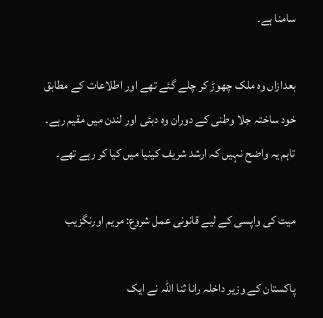سامنا ہے۔

بعدازاں وہ ملک چھوڑ کر چلے گئے تھے اور اطلاعات کے مطابق خود ساختہ جلا وطنی کے دوران وہ دبئی اور لندن میں مقیم رہے۔ تاہم یہ واضح نہیں کہ ارشد شریف کینیا میں کیا کر رہے تھے۔

میت کی واپسی کے لیے قانونی عمل شروع: مریم اورنگزیب

پاکستان کے وزیر داخلہ رانا ثنا اللہ نے ایک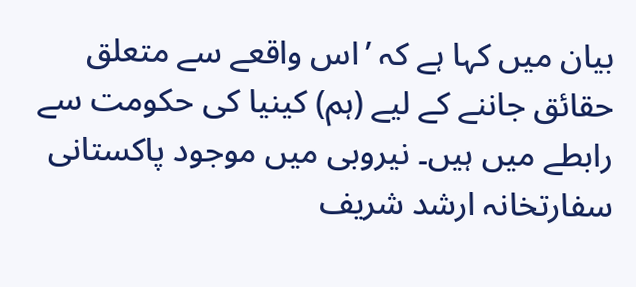بیان میں کہا ہے کہ ’اس واقعے سے متعلق حقائق جاننے کے لیے (ہم) کینیا کی حکومت سے رابطے میں ہیں۔ نیروبی میں موجود پاکستانی سفارتخانہ ارشد شریف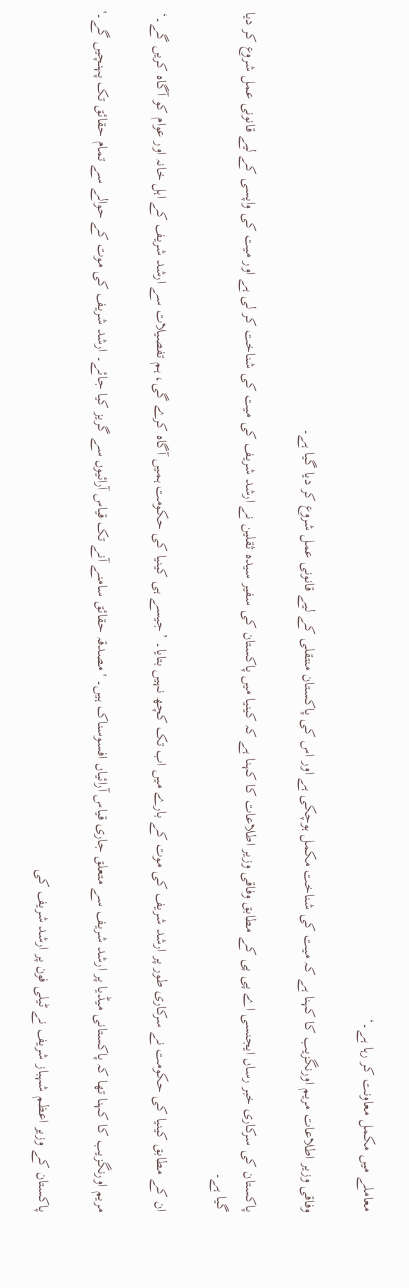معاملے میں مکمل معاونت کر رہا ہے۔‘

وفاقی وزیر اطلاعات مریم اورنگزیب کا کہنا ہے کہ میت کی شناخت مکمل ہوچکی ہے اور اس کی پاکستان منتقلی کے لیے قانونی عمل شروع کر دیا گیا ہے۔

پاکستان کی سرکاری خبر رساں ایجنسی اے پی پی کے مطابق وفاقی وزیر اطلاعات کا کہنا ہے کہ کینیا میں پاکستان کی سفیر سیدہ ثقلین نے ارشد شریف کی میت کی شناخت کر لی ہے اور میت کی واپسی کے لیے قانونی عمل شروع کر دیا گیا ہے۔

ان کے مطابق کینیا کی حکومت نے سرکاری طور پر ارشد شریف کی موت کے بارے میں اب تک کچھ نہیں بتایا۔ ’جیسے ہی کینیا کی حکومت ہمیں آگاہ کرے گی، ہم تفصیلات سے ارشد شریف کے اہل خانہ اور عوام کو آگاہ کریں گے۔‘

مریم اورنگزیب کا کہنا تھا کہ پاکستانی میڈیا پر ارشد شریف سے متعلق جاری قیاس آرائیاں افسوسناک ہیں۔ 'مصدقہ حقائق سامنے آنے تک قیاس آرائیوں سے گریز کیا جائے۔ ارشد شریف کی موت کے حوالے سے تمام حقائق تک پہنچیں گے۔'

پاکستان کے وزیر اعظم شہباز شریف نے ٹیلی فون پر ارشد شریف کی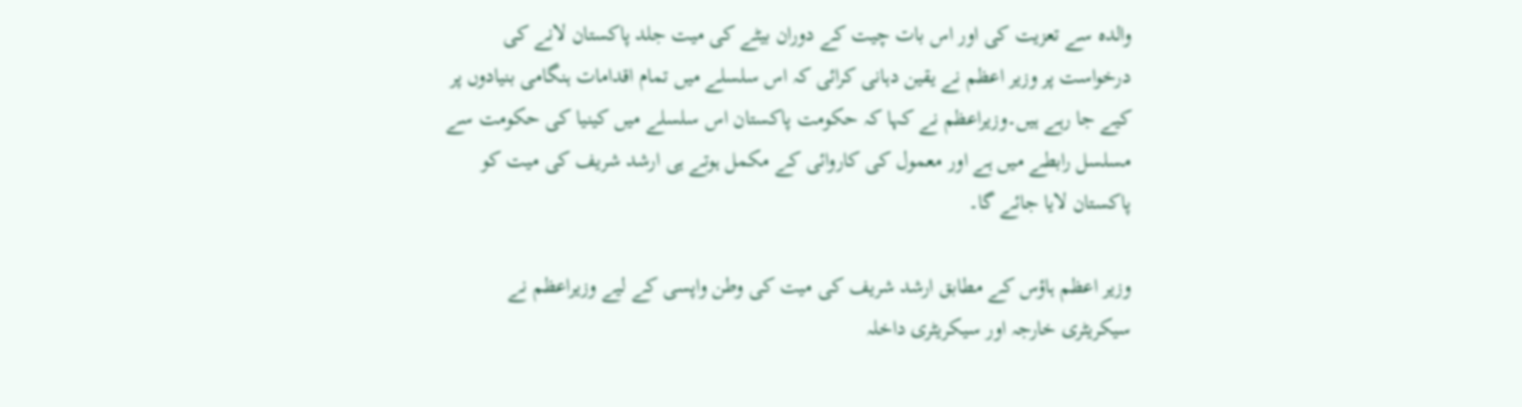والدہ سے تعزیت کی اور اس بات چیت کے دوران بیٹے کی میت جلد پاکستان لانے کی درخواست پر وزیر اعظم نے یقین دہانی کرائی کہ اس سلسلے میں تمام اقدامات ہنگامی بنیادوں پر کیے جا رہے ہیں۔وزیراعظم نے کہا کہ حکومت پاکستان اس سلسلے میں کینیا کی حکومت سے مسلسل رابطے میں ہے اور معمول کی کاروائی کے مکمل ہوتے ہی ارشد شریف کی میت کو پاکستان لایا جائے گا۔

وزیر اعظم ہاؤس کے مطابق ارشد شریف کی میت کی وطن واپسی کے لیے وزیراعظم نے سیکریٹری خارجہ اور سیکریٹری داخلہ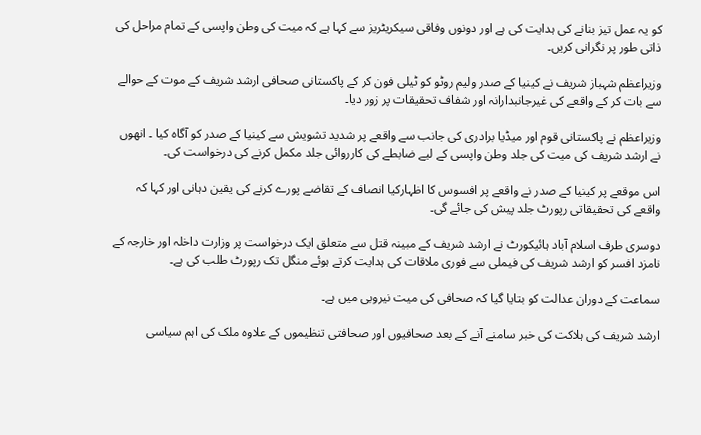کو یہ عمل تیز بنانے کی ہدایت کی ہے اور دونوں وفاقی سیکریٹریز سے کہا ہے کہ میت کی وطن واپسی کے تمام مراحل کی ذاتی طور پر نگرانی کریں۔

وزیراعظم شہباز شریف نے کینیا کے صدر ولیم روٹو کو ٹیلی فون کر کے پاکستانی صحافی ارشد شریف کے موت کے حوالے سے بات کر کے واقعے کی غیرجانبدارانہ اور شفاف تحقیقات پر زور دیا۔

وزیراعظم نے پاکستانی قوم اور میڈیا برادری کی جانب سے واقعے پر شدید تشویش سے کینیا کے صدر کو آگاہ کیا ۔ انھوں نے ارشد شریف کی میت کی جلد وطن واپسی کے لیے ضابطے کی کارروائی جلد مکمل کرنے کی درخواست کی۔

اس موقعے پر کینیا کے صدر نے واقعے پر افسوس کا اظہارکیا انصاف کے تقاضے پورے کرنے کی یقین دہانی اور کہا کہ واقعے کی تحقیقاتی رپورٹ جلد پیش کی جائے گی۔

دوسری طرف اسلام آباد ہائیکورٹ نے ارشد شریف کے مبینہ قتل سے متعلق ایک درخواست پر وزارت داخلہ اور خارجہ کے نامزد افسر کو ارشد شریف کی فیملی سے فوری ملاقات کی ہدایت کرتے ہوئے منگل تک رپورٹ طلب کی ہے۔

سماعت کے دوران عدالت کو بتایا گیا کہ صحافی کی میت نیروبی میں ہے۔

ارشد شریف کی ہلاکت کی خبر سامنے آنے کے بعد صحافیوں اور صحافتی تنظیموں کے علاوہ ملک کی اہم سیاسی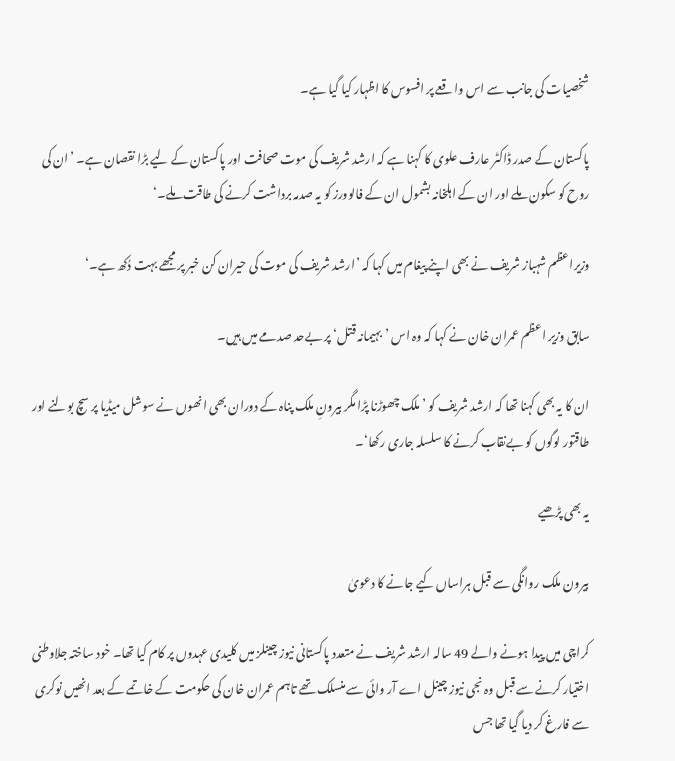شخصیات کی جانب سے اس واقعے پر افسوس کا اظہار کیا گیا ہے۔

پاکستان کے صدر ڈاکٹر عارف علوی کا کہنا ہے کہ ارشد شریف کی موت صحافت اور پاکستان کے لیے بڑا نقصان ہے۔ ’ان کی روح کو سکون ملے اور ان کے اہلخانہ بشمول ان کے فالوورز کو یہ صدمہ برداشت کرنے کی طاقت ملے۔‘

وزیراعظم شہباز شریف نے بھی اپنے پیغام میں کہا کہ ’ارشد شریف کی موت کی حیران کن خبر پر مجھے بہت دُکھ ہے۔‘

سابق وزیر اعظم عمران خان نے کہا کہ وہ اس ’بہیمانہ قتل‘ پر بےحد صدمے میں ہیں۔

ان کا یہ بھی کہنا تھا کہ ارشد شریف کو ’ملک چھوڑنا پڑا مگر بیرونِ ملک پناہ کے دوران بھی انھوں نے سوشل میڈیا پر سچ بولنے اور طاقتور لوگوں کو بےنقاب کرنے کا سلسلہ جاری رکھا‘۔

یہ بھی پڑھیے

بیرون ملک روانگی سے قبل ہراساں کیے جانے کا دعویٰ

کراچی میں پیدا ہونے والے 49 سالہ ارشد شریف نے متعدد پاکستانی نیوز چینلز میں کلیدی عہدوں پر کام کیا تھا۔ خود ساختہ جلاوطنی اختیار کرنے سے قبل وہ نجی نیوز چینل اے آر وائی سے منسلک تھے تاہم عمران خان کی حکومت کے خاتمے کے بعد انھیں نوکری سے فارغ کر دیا گیا تھا جس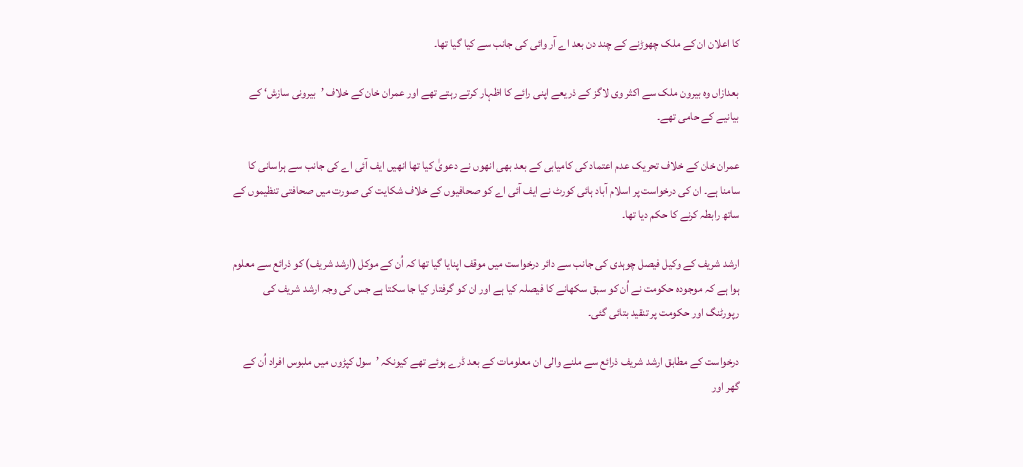کا اعلان ان کے ملک چھوڑنے کے چند دن بعد اے آر وائی کی جانب سے کیا گیا تھا۔

بعدازاں وہ بیرون ملک سے اکثر وی لاگز کے ذریعے اپنی رائے کا اظہار کرتے رہتے تھے اور عمران خان کے خلاف ’بیرونی سازش‘ کے بیانیے کے حامی تھے۔

عمران خان کے خلاف تحریک عدم اعتماد کی کامیابی کے بعد بھی انھوں نے دعویٰ کیا تھا انھیں ایف آئی اے کی جانب سے ہراسانی کا سامنا ہے۔ ان کی درخواست پر اسلام آباد ہائی کورٹ نے ایف آئی اے کو صحافیوں کے خلاف شکایت کی صورت میں صحافتی تنظیموں کے ساتھ رابطہ کرنے کا حکم دیا تھا۔

ارشد شریف کے وکیل فیصل چوہدی کی جانب سے دائر درخواست میں موقف اپنایا گیا تھا کہ اُن کے موکل (ارشد شریف) کو ذرائع سے معلوم ہوا ہے کہ موجودہ حکومت نے اُن کو سبق سکھانے کا فیصلہ کیا ہے اور ان کو گرفتار کیا جا سکتا ہے جس کی وجہ ارشد شریف کی رپورٹنگ اور حکومت پر تنقید بتائی گئی۔

درخواست کے مطابق ارشد شریف ذرائع سے ملنے والی ان معلومات کے بعد ڈرے ہوئے تھے کیونکہ ’سول کپڑوں میں ملبوس افراد اُن کے گھر اور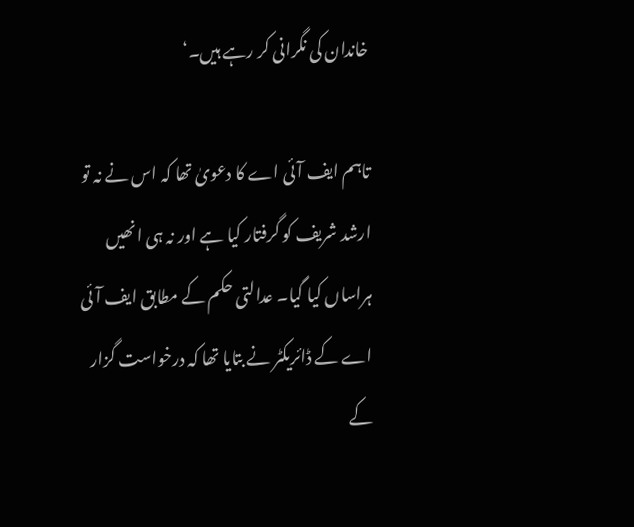خاندان کی نگرانی کر رہے ہیں۔‘

تاہم ایف آئی اے کا دعویٰ تھا کہ اس نے نہ تو ارشد شریف کو گرفتار کیا ہے اور نہ ہی انھیں ہراساں کیا گیا۔ عدالتی حکم کے مطابق ایف آئی اے کے ڈائریکٹر نے بتایا تھا کہ درخواست گزار کے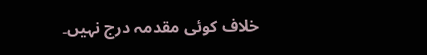خلاف کوئی مقدمہ درج نہیں۔